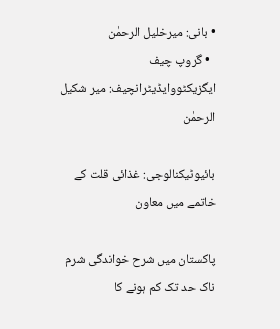• بانی: میرخلیل الرحمٰن
  • گروپ چیف ایگزیکٹووایڈیٹرانچیف: میر شکیل الرحمٰن

بائیوٹیکنالوجی: غذائی قلت کے خاتمے میں معاون

پاکستان میں شرح خواندگی شرم ناک حد تک کم ہونے کا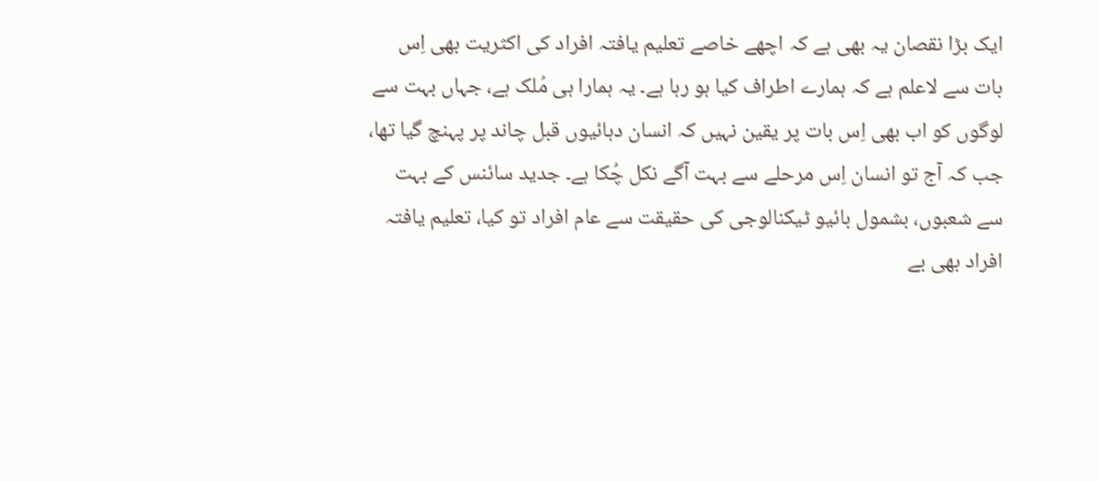ایک بڑا نقصان یہ بھی ہے کہ اچھے خاصے تعلیم یافتہ افراد کی اکثریت بھی اِس بات سے لاعلم ہے کہ ہمارے اطراف کیا ہو رہا ہے۔ یہ ہمارا ہی مُلک ہے، جہاں بہت سے لوگوں کو اب بھی اِس بات پر یقین نہیں کہ انسان دہائیوں قبل چاند پر پہنچ گیا تھا، جب کہ آج تو انسان اِس مرحلے سے بہت آگے نکل چُکا ہے۔ جدید سائنس کے بہت سے شعبوں، بشمول بائیو ٹیکنالوجی کی حقیقت سے عام افراد تو کیا، تعلیم یافتہ افراد بھی بے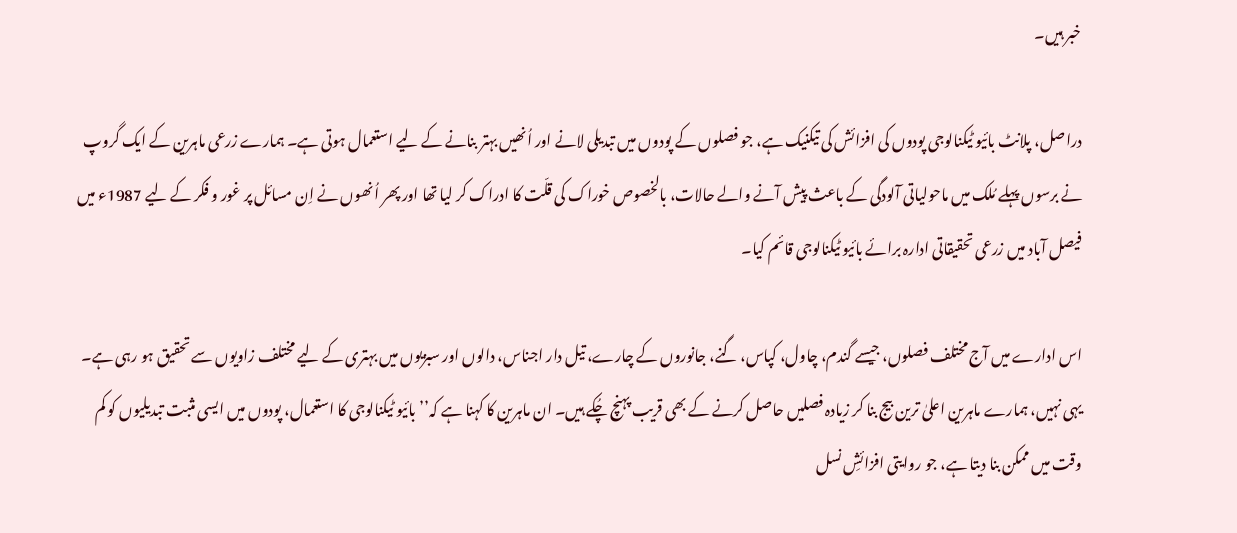خبر ہیں۔

دراصل، پلانٹ بائیو ٹیکنالوجی پودوں کی افزائش کی تیکنیک ہے، جو فصلوں کے پودوں میں تبدیلی لانے اور اُنھیں بہتر بنانے کے لیے استعمال ہوتی ہے۔ ہمارے زرعی ماہرین کے ایک گروپ نے برسوں پہلے مُلک میں ماحولیاتی آلودگی کے باعث پیش آنے والے حالات، بالخصوص خوراک کی قلّت کا ادراک کر لیا تھا اور پھر اُنھوں نے اِن مسائل پر غور و فکر کے لیے 1987ء میں فیصل آباد میں زرعی تحقیقاتی ادارہ برائے بائیو ٹیکنالوجی قائم کیا۔

اس ادارے میں آج مختلف فصلوں، جیسے گندم، چاول، کپاس، گنے، جانوروں کے چارے، تیل دار اجناس، دالوں اور سبزیوں میں بہتری کے لیے مختلف زاویوں سے تحقیق ہو رہی ہے۔ یہی نہیں، ہمارے ماہرین اعلیٰ ترین بیج بنا کر زیادہ فصلیں حاصل کرنے کے بھی قریب پہنچ چُکے ہیں۔ ان ماہرین کا کہنا ہے کہ’’ بائیو ٹیکنالوجی کا استعمال، پودوں میں ایسی مثبت تبدیلیوں کو کم وقت میں ممکن بنا دیتا ہے، جو روایتی افزائشِ نسل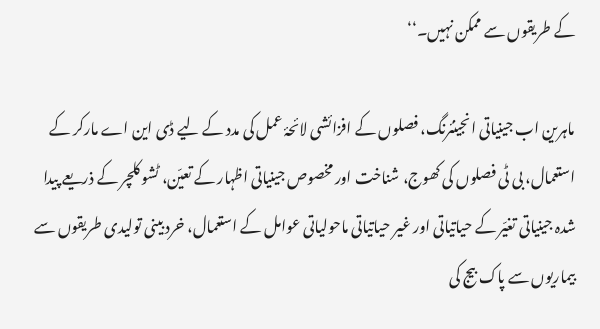کے طریقوں سے ممکن نہیں۔‘‘

ماہرین اب جینیاتی انجینئرنگ، فصلوں کے افزائشی لائحۂ عمل کی مدد کے لیے ڈی این اے مارکر کے استعمال، بی ٹی فصلوں کی کھوج، شناخت اور مخصوص جینیاتی اظہار کے تعیّن، ٹشو کلچر کے ذریعے پیدا شدہ جینیاتی تغیّر کے حیاتیاتی اور غیر حیاتیاتی ماحولیاتی عوامل کے استعمال، خرد بینی تولیدی طریقوں سے بیماریوں سے پاک بیج کی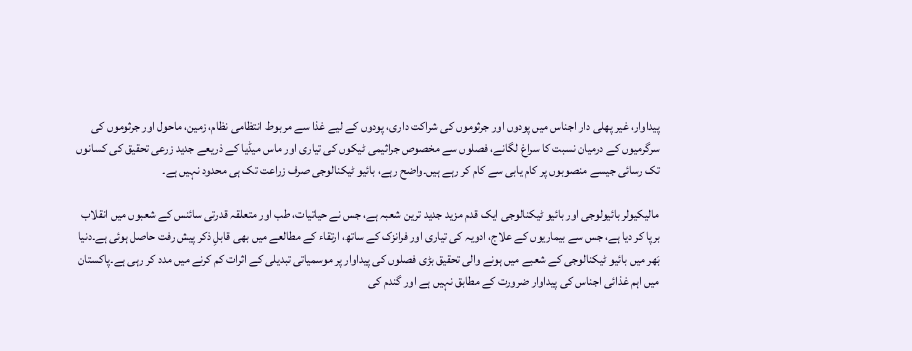پیداوار، غیر پھلی دار اجناس میں پودوں اور جرثوموں کی شراکت داری، پودوں کے لیے غذا سے مربوط انتظامی نظام، زمین، ماحول اور جرثوموں کی سرگرمیوں کے درمیان نسبت کا سراغ لگانے، فصلوں سے مخصوص جراثیمی ٹیکوں کی تیاری اور ماس میڈیا کے ذریعے جدید زرعی تحقیق کی کسانوں تک رسائی جیسے منصوبوں پر کام یابی سے کام کر رہے ہیں۔واضح رہے، بائیو ٹیکنالوجی صرف زراعت تک ہی محدود نہیں ہے۔

مالیکیولر بائیولوجی اور بائیو ٹیکنالوجی ایک قدم مزید جدید ترین شعبہ ہے، جس نے حیاتیات، طب اور متعلقہ قدرتی سائنس کے شعبوں میں انقلاب برپا کر دیا ہے، جس سے بیماریوں کے علاج، ادویہ کی تیاری اور فرانزک کے ساتھ، ارتقاء کے مطالعے میں بھی قابلِ ذکر پیش رفت حاصل ہوئی ہے۔دنیا بَھر میں بائیو ٹیکنالوجی کے شعبے میں ہونے والی تحقیق بڑی فصلوں کی پیداوار پر موسمیاتی تبدیلی کے اثرات کم کرنے میں مدد کر رہی ہے۔پاکستان میں اہم غذائی اجناس کی پیداوار ضرورت کے مطابق نہیں ہے اور گندم کی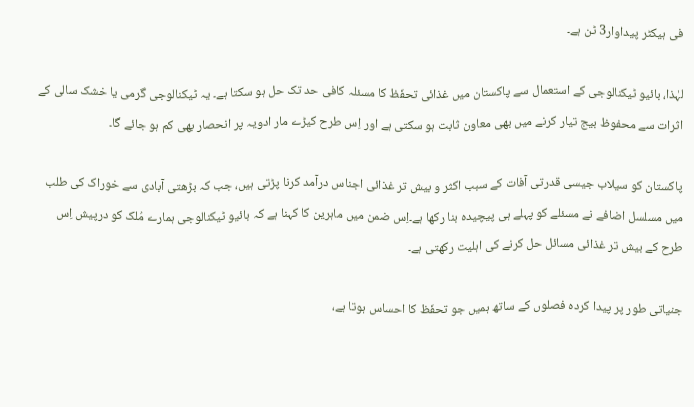فی ہیکٹر پیداوار3 ٹن ہے۔

لہٰذا، بائیو ٹیکنالوجی کے استعمال سے پاکستان میں غذائی تحفّظ کا مسئلہ کافی حد تک حل ہو سکتا ہے۔ یہ ٹیکنالوجی گرمی یا خشک سالی کے اثرات سے محفوظ بیج تیار کرنے میں بھی معاون ثابت ہو سکتی ہے اور اِس طرح کیڑے مار ادویہ پر انحصار بھی کم ہو جائے گا۔

پاکستان کو سیلاب جیسی قدرتی آفات کے سبب اکثر و بیش تر غذائی اجناس درآمد کرنا پڑتی ہیں، جب کہ بڑھتی آبادی سے خوراک کی طلب میں مسلسل اضافے نے مسئلے کو پہلے ہی پیچیدہ بنا رکھا ہے۔اِس ضمن میں ماہرین کا کہنا ہے کہ بائیو ٹیکنالوجی ہمارے مُلک کو درپیش اِس طرح کے بیش تر غذائی مسائل حل کرنے کی اہلیت رکھتی ہے۔

جنیاتی طور پر پیدا کردہ فصلوں کے ساتھ ہمیں جو تحفّظ کا احساس ہوتا ہے،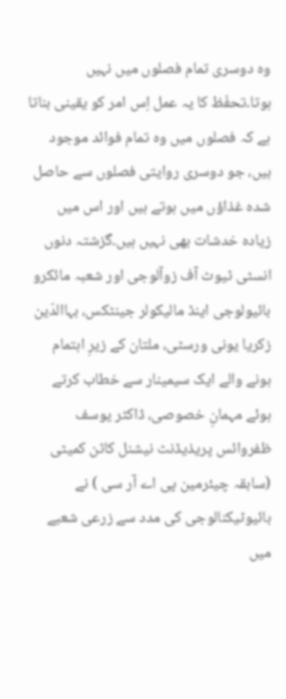وہ دوسری تمام فصلوں میں نہیں ہوتا۔تحفّظ کا یہ عمل اِس امر کو یقینی بناتا ہے کہ فصلوں میں وہ تمام فوائد موجود ہیں، جو دوسری روایتی فصلوں سے حاصل شدہ غذاؤں میں ہوتے ہیں اور اس میں زیادہ خدشات بھی نہیں ہیں۔گزشتہ دنوں انسٹی ٹیوٹ آف زوآلوجی اور شعبہ مائکرو بائیولوجی اینڈ مالیکولر جینٹکس، بہاالدّین زکریا یونی ورسٹی، ملتان کے زیرِ اہتمام ہونے والے ایک سیمینار سے خطاب کرتے ہوئے مہمانِ خصوصی، ڈاکٹر یوسف ظفروائس پریذیڈنٹ نیشنل کاٹن کمیٹی (سابقہ چیئرمین پی اے آر سی ) نے بائیوٹیکنالوجی کی مدد سے زرعی شعبے میں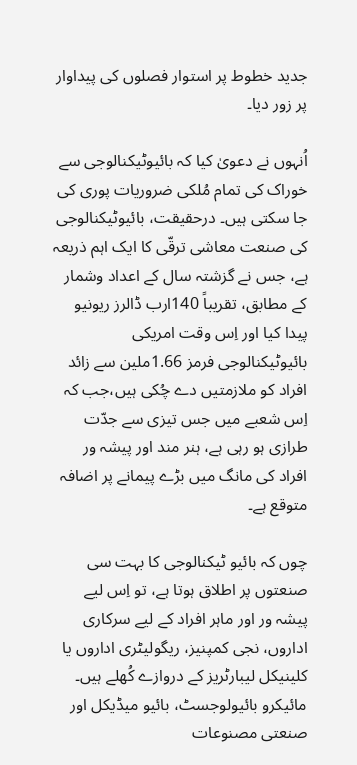جدید خطوط پر استوار فصلوں کی پیداوار پر زور دیا۔

اُنہوں نے دعویٰ کیا کہ بائیوٹیکنالوجی سے خوراک کی تمام مُلکی ضروریات پوری کی جا سکتی ہیں۔ درحقیقت، بائیوٹیکنالوجی کی صنعت معاشی ترقّی کا ایک اہم ذریعہ ہے، جس نے گزشتہ سال کے اعداد وشمار کے مطابق، تقریباً 140ارب ڈالرز ریونیو پیدا کیا اور اِس وقت امریکی بائیوٹیکنالوجی فرمز 1.66ملین سے زائد افراد کو ملازمتیں دے چُکی ہیں،جب کہ اِس شعبے میں جس تیزی سے جدّت طرازی ہو رہی ہے، ہنر مند اور پیشہ ور افراد کی مانگ میں بڑے پیمانے پر اضافہ متوقع ہے۔

چوں کہ بائیو ٹیکنالوجی کا بہت سی صنعتوں پر اطلاق ہوتا ہے، تو اِس لیے پیشہ ور اور ماہر افراد کے لیے سرکاری اداروں، نجی کمپنیز، ریگولیٹری اداروں یا کلینیکل لیبارٹریز کے دروازے کُھلے ہیں۔ مائیکرو بائیولوجسٹ، بائیو میڈیکل اور صنعتی مصنوعات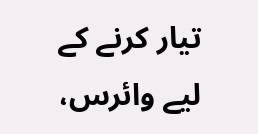تیار کرنے کے لیے وائرس،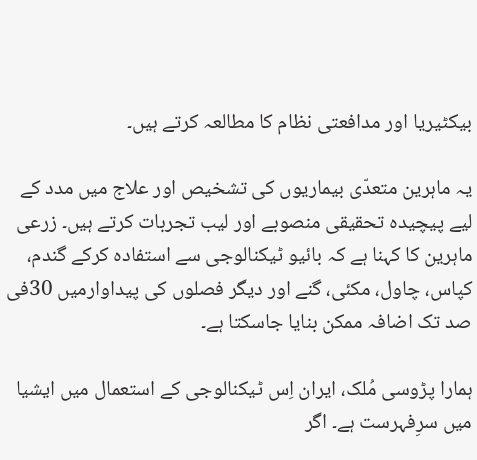بیکٹیریا اور مدافعتی نظام کا مطالعہ کرتے ہیں۔

یہ ماہرین متعدّی بیماریوں کی تشخیص اور علاج میں مدد کے لیے پیچیدہ تحقیقی منصوبے اور لیب تجربات کرتے ہیں۔ زرعی ماہرین کا کہنا ہے کہ بائیو ٹیکنالوجی سے استفادہ کرکے گندم، کپاس، چاول، مکئی، گنے اور دیگر فصلوں کی پیداوارمیں 30فی صد تک اضافہ ممکن بنایا جاسکتا ہے۔

ہمارا پڑوسی مُلک، ایران اِس ٹیکنالوجی کے استعمال میں ایشیا میں سرِفہرست ہے۔ اگر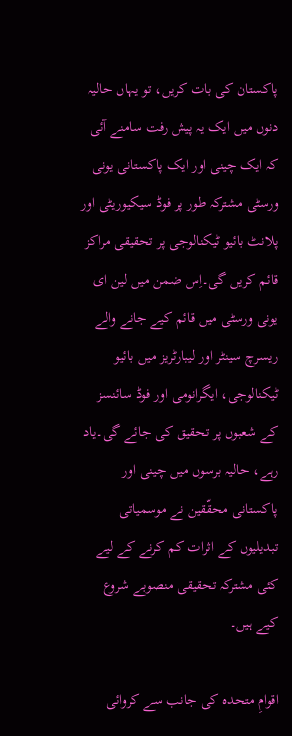پاکستان کی بات کریں، تو یہاں حالیہ دنوں میں ایک یہ پیش رفت سامنے آئی کہ ایک چینی اور ایک پاکستانی یونی ورسٹی مشترکہ طور پر فوڈ سیکیوریٹی اور پلانٹ بائیو ٹیکنالوجی پر تحقیقی مراکز قائم کریں گی۔اِس ضمن میں لین ای یونی ورسٹی میں قائم کیے جانے والے ریسرچ سینٹر اور لیبارٹریز میں بائیو ٹیکنالوجی، ایگرانومی اور فوڈ سائنسز کے شعبوں پر تحقیق کی جائے گی۔یاد رہے، حالیہ برسوں میں چینی اور پاکستانی محقّقین نے موسمیاتی تبدیلیوں کے اثرات کم کرنے کے لیے کئی مشترکہ تحقیقی منصوبے شروع کیے ہیں۔

اقوامِ متحدہ کی جانب سے کروائی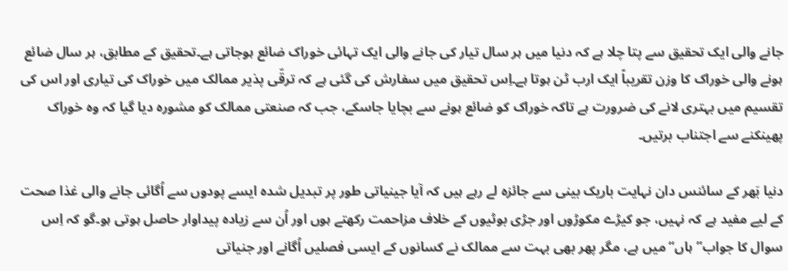جانے والی ایک تحقیق سے پتا چلا ہے کہ دنیا میں ہر سال تیار کی جانے والی ایک تہائی خوراک ضائع ہوجاتی ہے۔تحقیق کے مطابق، ہر سال ضائع ہونے والی خوراک کا وزن تقریباً ایک ارب ٹن ہوتا ہے۔اِس تحقیق میں سفارش کی گئی ہے کہ ترقّی پذیر ممالک میں خوراک کی تیاری اور اس کی تقسیم میں بہتری لانے کی ضرورت ہے تاکہ خوراک کو ضائع ہونے سے بچایا جاسکے، جب کہ صنعتی ممالک کو مشورہ دیا گیا کہ وہ خوراک پھینکنے سے اجتناب برتیں۔

دنیا بَھر کے سائنس دان نہایت باریک بینی سے جائزہ لے رہے ہیں کہ آیا جینیاتی طور پر تبدیل شدہ ایسے پودوں سے اُگائی جانے والی غذا صحت کے لیے مفید ہے کہ نہیں، جو کیڑے مکوڑوں اور جڑی بوٹیوں کے خلاف مزاحمت رکھتے ہوں اور اُن سے زیادہ پیداوار حاصل ہوتی ہو۔گو کہ اِس سوال کا جواب’’ ہاں‘‘ میں ہے، مگر پھر بھی بہت سے ممالک نے کسانوں کے ایسی فصلیں اُگانے اور جنیاتی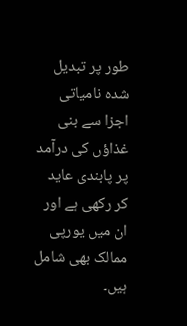طور پر تبدیل شدہ نامیاتی اجزا سے بنی غذاؤں کی درآمد پر پابندی عاید کر رکھی ہے اور ان میں یورپی ممالک بھی شامل ہیں۔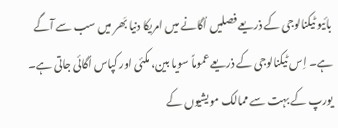بائیو ٹیکنالوجی کے ذریعے فصلیں اُگانے میں امریکا دنیا بَھر میں سب سے آگے ہے۔ اِس ٹیکنالوجی کے ذریعے عموماً سویا بین، مکئی اور کپاس اُگائی جاتی ہے۔ یورپ کے بہت سے ممالک مویشیوں کے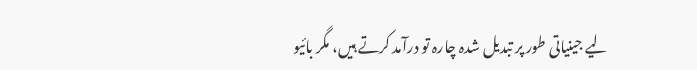لیے جینیاتی طور پر تبدیل شدہ چارہ تو درآمد کرتے ہیں، مگر بائیو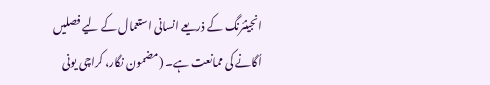انجینئرنگ کے ذریعے انسانی استعمال کے لیے فصلیں اُگانے کی ممانعت ہے۔ (مضمون نگار، کراچی یونی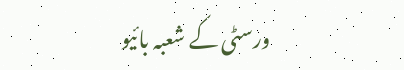ورسٹی کے شعبہ بائیو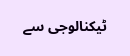ٹیکنالوجی سے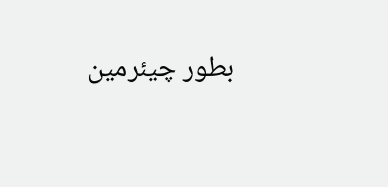بطور چیئرمین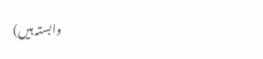وابستہ ہیں)